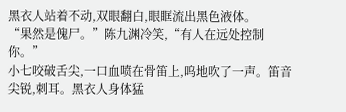黑衣人站着不动,双眼翻白,眼眶流出黑色液体。
“果然是傀尸。”陈九渊冷笑,“有人在远处控制你。”
小七咬破舌尖,一口血喷在骨笛上,呜地吹了一声。笛音尖锐,刺耳。黑衣人身体猛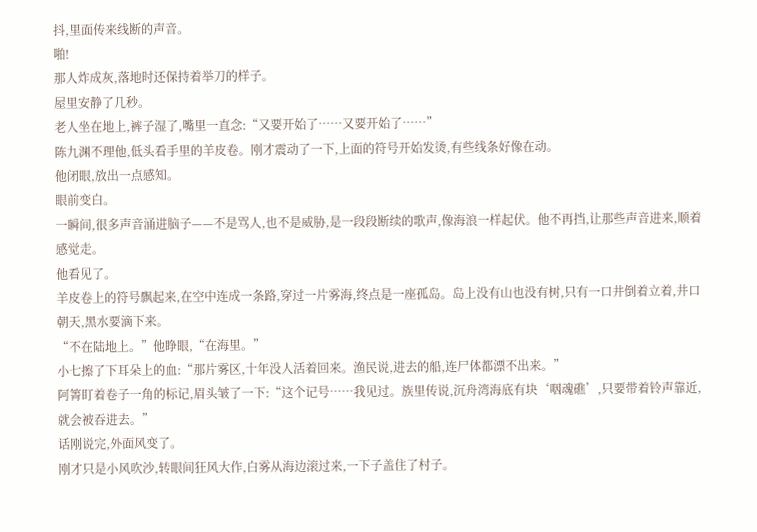抖,里面传来线断的声音。
啪!
那人炸成灰,落地时还保持着举刀的样子。
屋里安静了几秒。
老人坐在地上,裤子湿了,嘴里一直念:“又要开始了……又要开始了……”
陈九渊不理他,低头看手里的羊皮卷。刚才震动了一下,上面的符号开始发烫,有些线条好像在动。
他闭眼,放出一点感知。
眼前变白。
一瞬间,很多声音涌进脑子——不是骂人,也不是威胁,是一段段断续的歌声,像海浪一样起伏。他不再挡,让那些声音进来,顺着感觉走。
他看见了。
羊皮卷上的符号飘起来,在空中连成一条路,穿过一片雾海,终点是一座孤岛。岛上没有山也没有树,只有一口井倒着立着,井口朝天,黑水要滴下来。
“不在陆地上。”他睁眼,“在海里。”
小七擦了下耳朵上的血:“那片雾区,十年没人活着回来。渔民说,进去的船,连尸体都漂不出来。”
阿箐盯着卷子一角的标记,眉头皱了一下:“这个记号……我见过。族里传说,沉舟湾海底有块‘咽魂礁’,只要带着铃声靠近,就会被吞进去。”
话刚说完,外面风变了。
刚才只是小风吹沙,转眼间狂风大作,白雾从海边滚过来,一下子盖住了村子。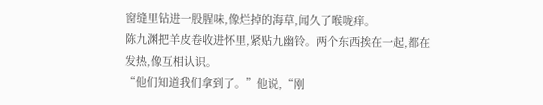窗缝里钻进一股腥味,像烂掉的海草,闻久了喉咙痒。
陈九渊把羊皮卷收进怀里,紧贴九幽铃。两个东西挨在一起,都在发热,像互相认识。
“他们知道我们拿到了。”他说,“刚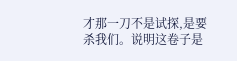才那一刀不是试探,是要杀我们。说明这卷子是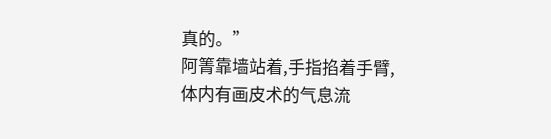真的。”
阿箐靠墙站着,手指掐着手臂,体内有画皮术的气息流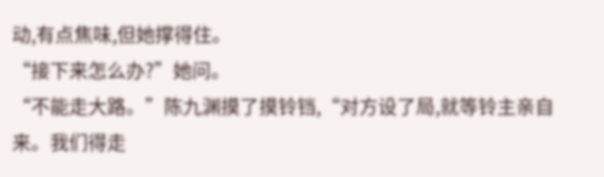动,有点焦味,但她撑得住。
“接下来怎么办?”她问。
“不能走大路。”陈九渊摸了摸铃铛,“对方设了局,就等铃主亲自来。我们得走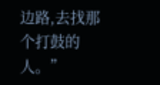边路,去找那个打鼓的人。”